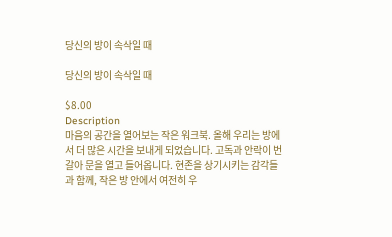당신의 방이 속삭일 때

당신의 방이 속삭일 때

$8.00
Description
마음의 공간을 열어보는 작은 워크북. 올해 우리는 방에서 더 많은 시간을 보내게 되었습니다. 고독과 안락이 번갈아 문을 열고 들어옵니다. 현존을 상기시키는 감각들과 함께, 작은 방 안에서 여전히 우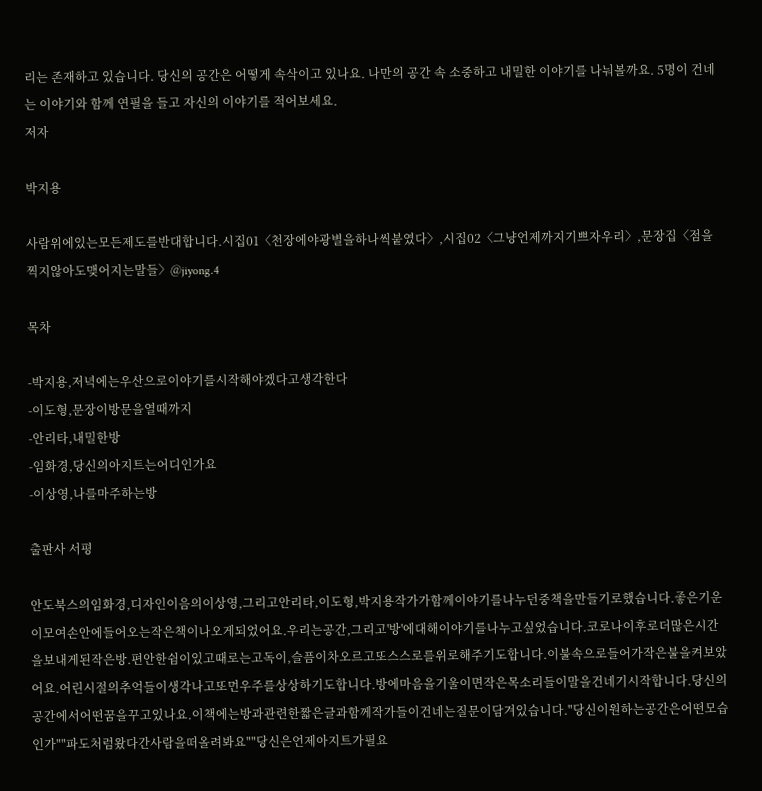리는 존재하고 있습니다. 당신의 공간은 어떻게 속삭이고 있나요. 나만의 공간 속 소중하고 내밀한 이야기를 나눠볼까요. 5명이 건네는 이야기와 함께 연필을 들고 자신의 이야기를 적어보세요.
저자

박지용

사람위에있는모든제도를반대합니다.시집01〈천장에야광별을하나씩붙였다〉,시집02〈그냥언제까지기쁘자우리〉,문장집〈점을찍지않아도맺어지는말들〉@jiyong.4

목차

-박지용,저녁에는우산으로이야기를시작해야겠다고생각한다
-이도형,문장이방문을열때까지
-안리타,내밀한방
-임화경,당신의아지트는어디인가요
-이상영,나를마주하는방

출판사 서평

안도북스의임화경,디자인이음의이상영,그리고안리타,이도형,박지용작가가함께이야기를나누던중책을만들기로했습니다.좋은기운이모여손안에들어오는작은책이나오게되었어요.우리는공간,그리고'방'에대해이야기를나누고싶었습니다.코로나이후로더많은시간을보내게된작은방.편안한쉼이있고때로는고독이,슬픔이차오르고또스스로를위로해주기도합니다.이불속으로들어가작은불을켜보았어요.어린시절의추억들이생각나고또먼우주를상상하기도합니다.방에마음을기울이면작은목소리들이말을건네기시작합니다.당신의공간에서어떤꿈을꾸고있나요.이책에는방과관련한짧은글과함께작가들이건네는질문이담겨있습니다."당신이원하는공간은어떤모습인가""파도처럼왔다간사람을떠올려봐요""당신은언제아지트가필요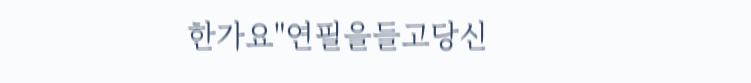한가요"연필을들고당신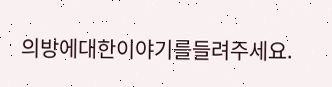의방에대한이야기를들려주세요.